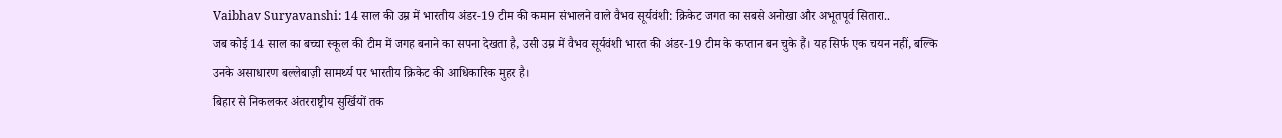Vaibhav Suryavanshi: 14 साल की उम्र में भारतीय अंडर-19 टीम की कमान संभालने वाले वैभव सूर्यवंशी: क्रिकेट जगत का सबसे अनोखा और अभूतपूर्व सितारा..
जब कोई 14 साल का बच्चा स्कूल की टीम में जगह बनाने का सपना देखता है, उसी उम्र में वैभव सूर्यवंशी भारत की अंडर-19 टीम के कप्तान बन चुके हैं। यह सिर्फ एक चयन नहीं, बल्कि उनके असाधारण बल्लेबाज़ी सामर्थ्य पर भारतीय क्रिकेट की आधिकारिक मुहर है।
बिहार से निकलकर अंतरराष्ट्रीय सुर्खियों तक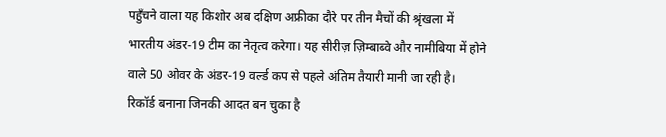पहुँचने वाला यह किशोर अब दक्षिण अफ्रीका दौरे पर तीन मैचों की श्रृंखला में भारतीय अंडर-19 टीम का नेतृत्व करेगा। यह सीरीज़ ज़िम्बाब्वे और नामीबिया में होने वाले 50 ओवर के अंडर-19 वर्ल्ड कप से पहले अंतिम तैयारी मानी जा रही है।
रिकॉर्ड बनाना जिनकी आदत बन चुका है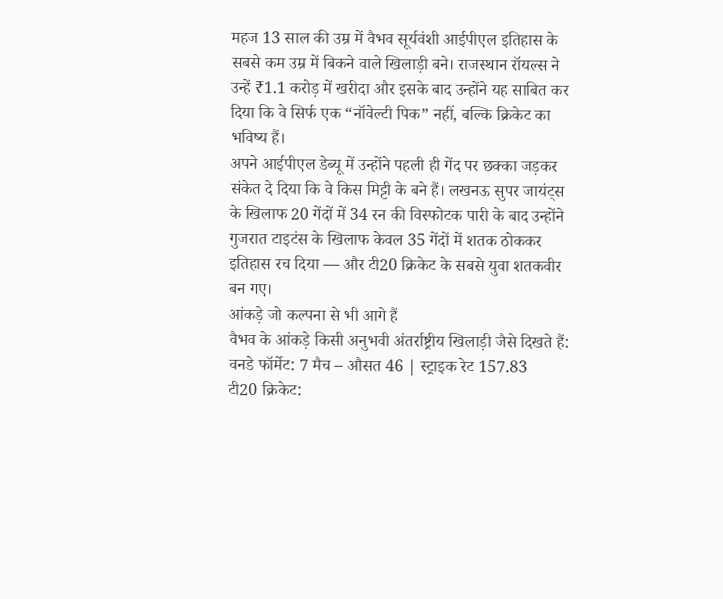महज 13 साल की उम्र में वैभव सूर्यवंशी आईपीएल इतिहास के सबसे कम उम्र में बिकने वाले खिलाड़ी बने। राजस्थान रॉयल्स ने उन्हें ₹1.1 करोड़ में खरीदा और इसके बाद उन्होंने यह साबित कर दिया कि वे सिर्फ एक “नॉवेल्टी पिक” नहीं, बल्कि क्रिकेट का भविष्य हैं।
अपने आईपीएल डेब्यू में उन्होंने पहली ही गेंद पर छक्का जड़कर संकेत दे दिया कि वे किस मिट्टी के बने हैं। लखनऊ सुपर जायंट्स के खिलाफ 20 गेंदों में 34 रन की विस्फोटक पारी के बाद उन्होंने गुजरात टाइटंस के खिलाफ केवल 35 गेंदों में शतक ठोककर इतिहास रच दिया — और टी20 क्रिकेट के सबसे युवा शतकवीर बन गए।
आंकड़े जो कल्पना से भी आगे हैं
वैभव के आंकड़े किसी अनुभवी अंतर्राष्ट्रीय खिलाड़ी जैसे दिखते हैं:
वनडे फॉर्मेट: 7 मैच – औसत 46 | स्ट्राइक रेट 157.83
टी20 क्रिकेट: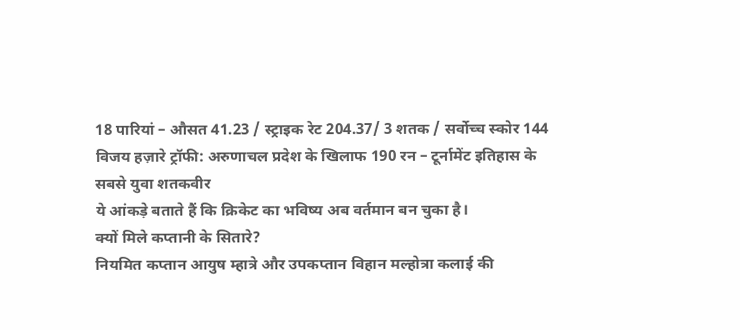18 पारियां – औसत 41.23 / स्ट्राइक रेट 204.37/ 3 शतक / सर्वोच्च स्कोर 144
विजय हज़ारे ट्रॉफी: अरुणाचल प्रदेश के खिलाफ 190 रन – टूर्नामेंट इतिहास के सबसे युवा शतकवीर
ये आंकड़े बताते हैं कि क्रिकेट का भविष्य अब वर्तमान बन चुका है।
क्यों मिले कप्तानी के सितारे?
नियमित कप्तान आयुष म्हात्रे और उपकप्तान विहान मल्होत्रा कलाई की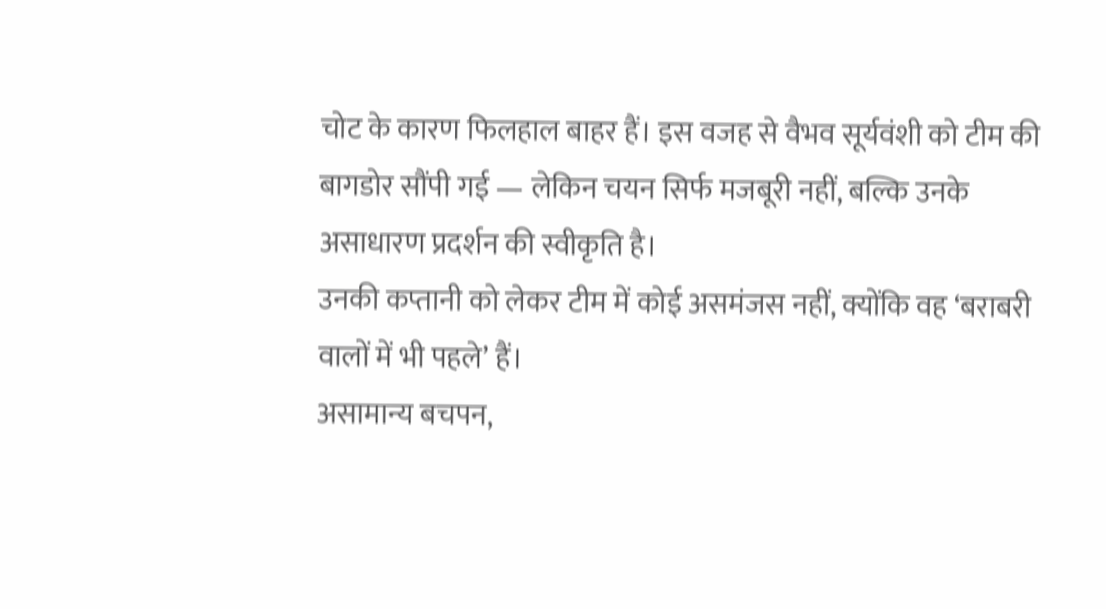चोट के कारण फिलहाल बाहर हैं। इस वजह से वैभव सूर्यवंशी को टीम की बागडोर सौंपी गई — लेकिन चयन सिर्फ मजबूरी नहीं, बल्कि उनके असाधारण प्रदर्शन की स्वीकृति है।
उनकी कप्तानी को लेकर टीम में कोई असमंजस नहीं, क्योंकि वह ‘बराबरी वालों में भी पहले’ हैं।
असामान्य बचपन,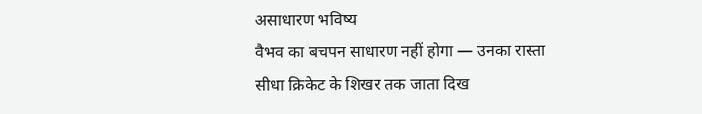असाधारण भविष्य
वैभव का बचपन साधारण नहीं होगा — उनका रास्ता सीधा क्रिकेट के शिखर तक जाता दिख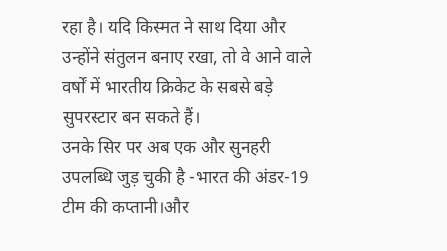रहा है। यदि किस्मत ने साथ दिया और उन्होंने संतुलन बनाए रखा, तो वे आने वाले वर्षों में भारतीय क्रिकेट के सबसे बड़े सुपरस्टार बन सकते हैं।
उनके सिर पर अब एक और सुनहरी उपलब्धि जुड़ चुकी है -भारत की अंडर-19 टीम की कप्तानी।और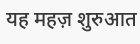यह महज़ शुरुआत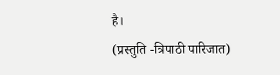है।
(प्रस्तुति -त्रिपाठी पारिजात)